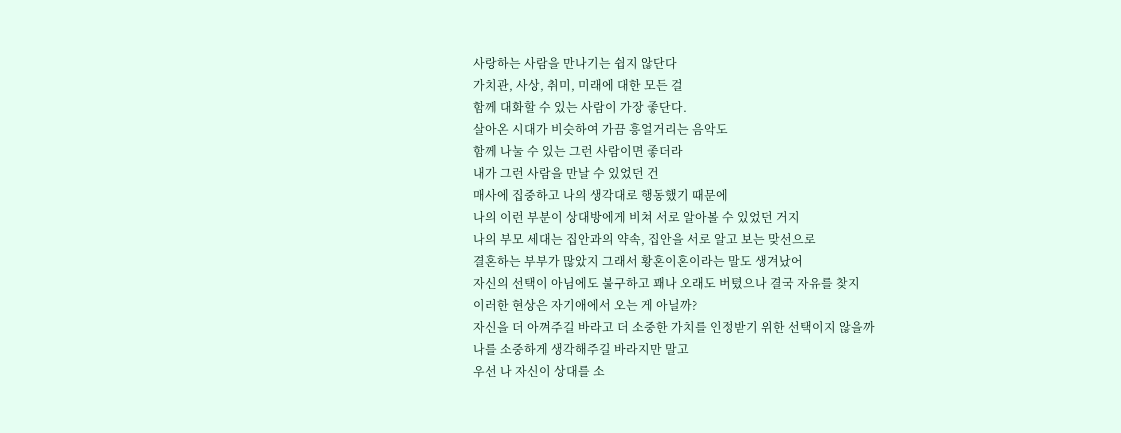사랑하는 사람을 만나기는 쉽지 않단다
가치관, 사상, 취미, 미래에 대한 모든 걸
함께 대화할 수 있는 사람이 가장 좋단다.
살아온 시대가 비슷하여 가끔 흥얼거리는 음악도
함께 나눌 수 있는 그런 사람이면 좋더라
내가 그런 사람을 만날 수 있었던 건
매사에 집중하고 나의 생각대로 행동했기 때문에
나의 이런 부분이 상대방에게 비쳐 서로 알아볼 수 있었던 거지
나의 부모 세대는 집안과의 약속, 집안을 서로 알고 보는 맞선으로
결혼하는 부부가 많았지 그래서 황혼이혼이라는 말도 생겨났어
자신의 선택이 아님에도 불구하고 꽤나 오래도 버텼으나 결국 자유를 찾지
이러한 현상은 자기애에서 오는 게 아닐까?
자신을 더 아껴주길 바라고 더 소중한 가치를 인정받기 위한 선택이지 않을까
나를 소중하게 생각해주길 바라지만 말고
우선 나 자신이 상대를 소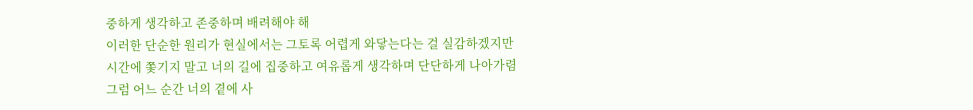중하게 생각하고 존중하며 배려해야 해
이러한 단순한 원리가 현실에서는 그토록 어렵게 와닿는다는 걸 실감하겠지만
시간에 쫓기지 말고 너의 길에 집중하고 여유롭게 생각하며 단단하게 나아가렴
그럼 어느 순간 너의 곁에 사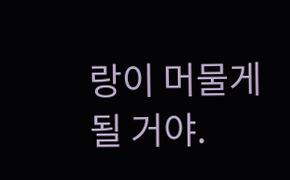랑이 머물게 될 거야.